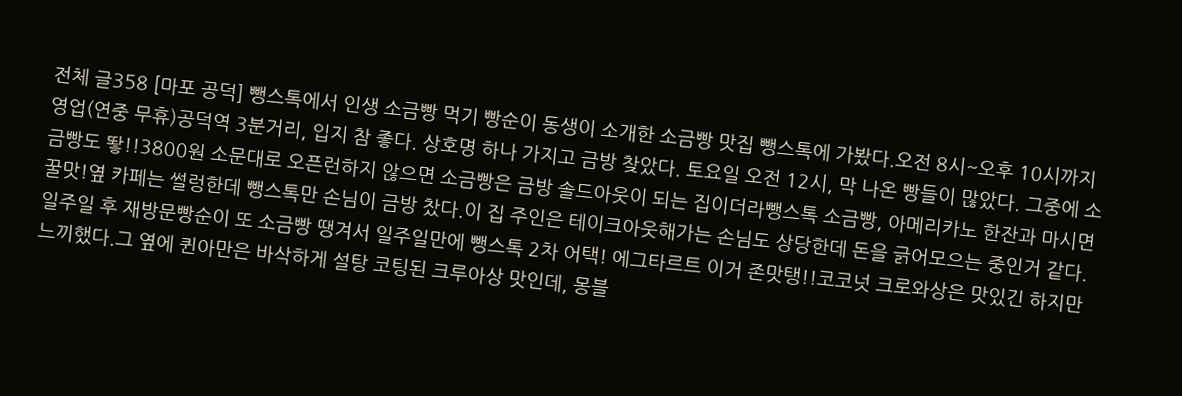전체 글358 [마포 공덕] 뺑스톡에서 인생 소금빵 먹기 빵순이 동생이 소개한 소금빵 맛집 뺑스톡에 가봤다.오전 8시~오후 10시까지 영업(연중 무휴)공덕역 3분거리, 입지 참 좋다. 상호명 하나 가지고 금방 찾았다. 토요일 오전 12시, 막 나온 빵들이 많았다. 그중에 소금빵도 뙇!!3800원 소문대로 오픈런하지 않으면 소금빵은 금방 솔드아웃이 되는 집이더라뺑스톡 소금빵, 아메리카노 한잔과 마시면 꿀맛!옆 카페는 썰렁한데 뺑스톡만 손님이 금방 찼다.이 집 주인은 테이크아웃해가는 손님도 상당한데 돈을 긁어모으는 중인거 같다.일주일 후 재방문빵순이 또 소금빵 땡겨서 일주일만에 뺑스톡 2차 어택! 에그타르트 이거 존맛탱!!코코넛 크로와상은 맛있긴 하지만 느끼했다.그 옆에 퀸아만은 바삭하게 설탕 코팅된 크루아상 맛인데, 몽블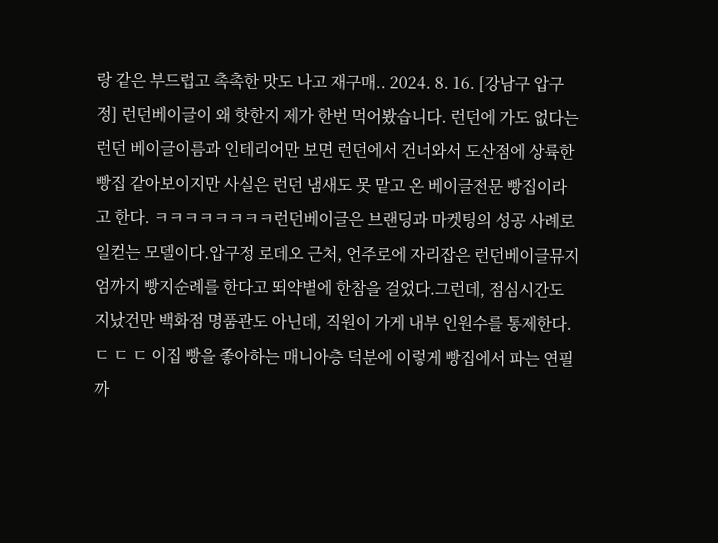랑 같은 부드럽고 촉촉한 맛도 나고 재구매.. 2024. 8. 16. [강남구 압구정] 런던베이글이 왜 핫한지 제가 한번 먹어봤습니다. 런던에 가도 없다는 런던 베이글이름과 인테리어만 보면 런던에서 건너와서 도산점에 상륙한 빵집 같아보이지만 사실은 런던 냄새도 못 맡고 온 베이글전문 빵집이라고 한다. ㅋㅋㅋㅋㅋㅋㅋㅋ런던베이글은 브랜딩과 마켓팅의 성공 사례로 일컫는 모델이다.압구정 로데오 근처, 언주로에 자리잡은 런던베이글뮤지엄까지 빵지순례를 한다고 뙤약볕에 한참을 걸었다.그런데, 점심시간도 지났건만 백화점 명품관도 아닌데, 직원이 가게 내부 인원수를 통제한다. ㄷ ㄷ ㄷ 이집 빵을 좋아하는 매니아층 덕분에 이렇게 빵집에서 파는 연필까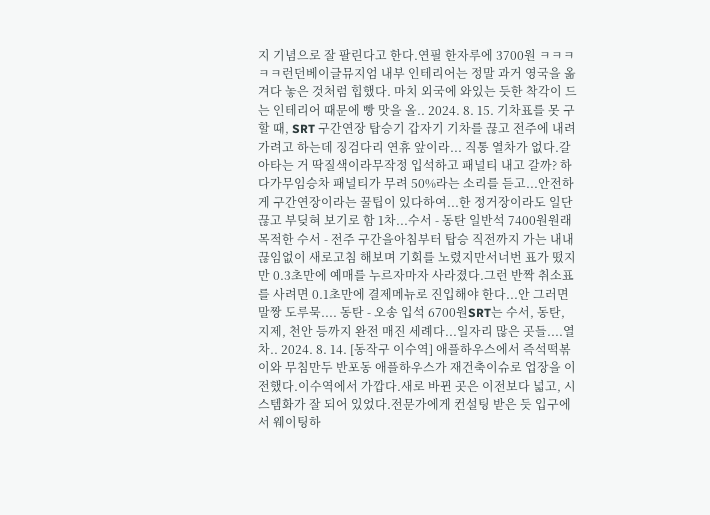지 기념으로 잘 팔린다고 한다.연필 한자루에 3700원 ㅋㅋㅋㅋㅋ런던베이글뮤지엄 내부 인테리어는 정말 과거 영국을 옮겨다 놓은 것처럼 힙했다. 마치 외국에 와있는 듯한 착각이 드는 인테리어 때문에 빵 맛을 올.. 2024. 8. 15. 기차표를 못 구할 때, SRT 구간연장 탑승기 갑자기 기차를 끊고 전주에 내려가려고 하는데 징검다리 연휴 앞이라... 직통 열차가 없다.갈아타는 거 딱질색이라무작정 입석하고 패널티 내고 갈까? 하다가무임승차 패널티가 무려 50%라는 소리를 듣고...안전하게 구간연장이라는 꿀팁이 있다하여...한 정거장이라도 일단 끊고 부딪혀 보기로 함 1차...수서 - 동탄 일반석 7400원원래 목적한 수서 - 전주 구간을아침부터 탑승 직전까지 가는 내내 끊임없이 새로고침 해보며 기회를 노렸지만서너번 표가 떴지만 0.3초만에 예매를 누르자마자 사라졌다.그런 반짝 취소표를 사려면 0.1초만에 결제메뉴로 진입해야 한다...안 그러면 말짱 도루묵.... 동탄 - 오송 입석 6700원SRT는 수서, 동탄, 지제, 천안 등까지 완전 매진 세례다...일자리 많은 곳들....열차.. 2024. 8. 14. [동작구 이수역] 애플하우스에서 즉석떡볶이와 무침만두 반포동 애플하우스가 재건축이슈로 업장을 이전했다.이수역에서 가깝다.새로 바뀐 곳은 이전보다 넓고, 시스템화가 잘 되어 있었다.전문가에게 컨설팅 받은 듯 입구에서 웨이팅하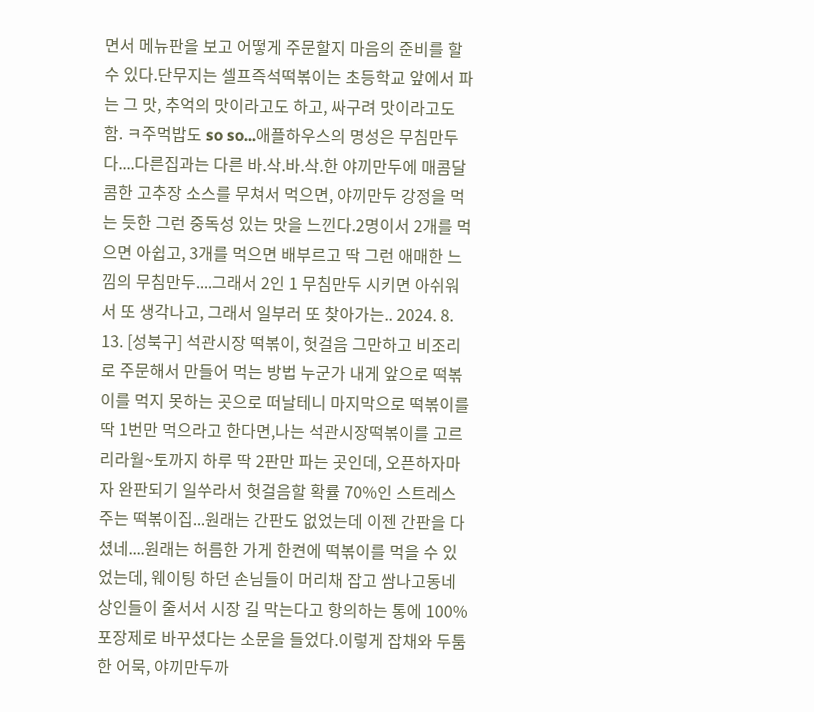면서 메뉴판을 보고 어떻게 주문할지 마음의 준비를 할 수 있다.단무지는 셀프즉석떡볶이는 초등학교 앞에서 파는 그 맛, 추억의 맛이라고도 하고, 싸구려 맛이라고도 함. ㅋ주먹밥도 so so...애플하우스의 명성은 무침만두다....다른집과는 다른 바.삭.바.삭.한 야끼만두에 매콤달콤한 고추장 소스를 무쳐서 먹으면, 야끼만두 강정을 먹는 듯한 그런 중독성 있는 맛을 느낀다.2명이서 2개를 먹으면 아쉽고, 3개를 먹으면 배부르고 딱 그런 애매한 느낌의 무침만두....그래서 2인 1 무침만두 시키면 아쉬워서 또 생각나고, 그래서 일부러 또 찾아가는.. 2024. 8. 13. [성북구] 석관시장 떡볶이, 헛걸음 그만하고 비조리로 주문해서 만들어 먹는 방법 누군가 내게 앞으로 떡볶이를 먹지 못하는 곳으로 떠날테니 마지막으로 떡볶이를 딱 1번만 먹으라고 한다면,나는 석관시장떡볶이를 고르리라월~토까지 하루 딱 2판만 파는 곳인데, 오픈하자마자 완판되기 일쑤라서 헛걸음할 확률 70%인 스트레스 주는 떡볶이집...원래는 간판도 없었는데 이젠 간판을 다셨네....원래는 허름한 가게 한켠에 떡볶이를 먹을 수 있었는데, 웨이팅 하던 손님들이 머리채 잡고 쌈나고동네 상인들이 줄서서 시장 길 막는다고 항의하는 통에 100% 포장제로 바꾸셨다는 소문을 들었다.이렇게 잡채와 두툼한 어묵, 야끼만두까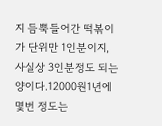지 듬뿍들어간 떡볶이가 단위만 1인분이지, 사실상 3인분정도 되는 양이다.12000원1년에 몇번 정도는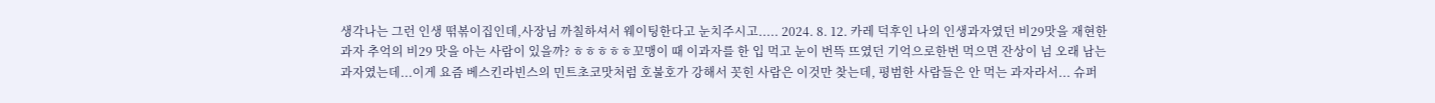생각나는 그런 인생 떢볶이집인데,사장님 까칠하셔서 웨이팅한다고 눈치주시고..... 2024. 8. 12. 카레 덕후인 나의 인생과자였던 비29맛을 재현한 과자 추억의 비29 맛을 아는 사람이 있을까? ㅎㅎㅎㅎㅎ꼬맹이 때 이과자를 한 입 먹고 눈이 번뜩 뜨였던 기억으로한번 먹으면 잔상이 넘 오래 남는 과자였는데...이게 요즘 베스킨라빈스의 민트초코맛처럼 호불호가 강해서 꼿힌 사람은 이것만 찾는데, 평범한 사람들은 안 먹는 과자라서... 슈퍼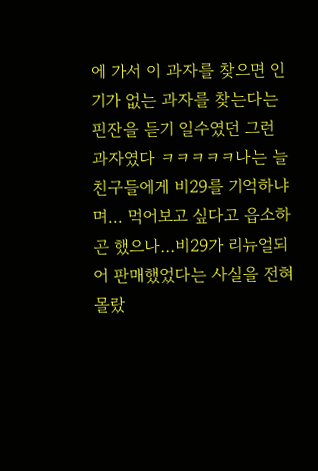에 가서 이 과자를 찾으면 인기가 없는 과자를 찾는다는 핀잔을 듣기 일수였던 그런 과자였다 ㅋㅋㅋㅋㅋ나는 늘 친구들에게 비29를 기억하냐며... 먹어보고 싶다고 읍소하곤 했으나...비29가 리뉴얼되어 판매했었다는 사실을 전혀 몰랐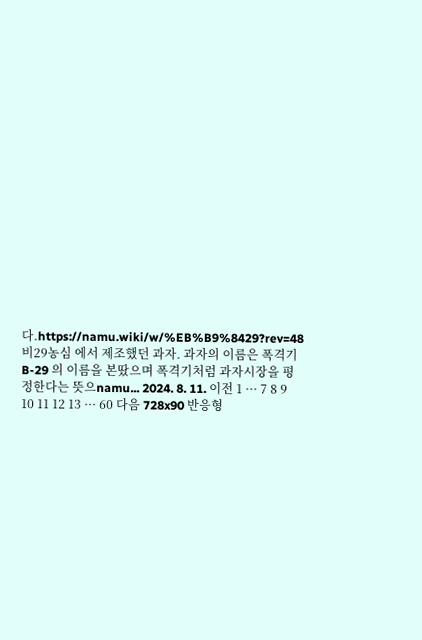다.https://namu.wiki/w/%EB%B9%8429?rev=48 비29농심 에서 제조했던 과자. 과자의 이름은 폭격기 B-29 의 이름을 본땄으며 폭격기처럼 과자시장을 평정한다는 뜻으namu... 2024. 8. 11. 이전 1 ··· 7 8 9 10 11 12 13 ··· 60 다음 728x90 반응형